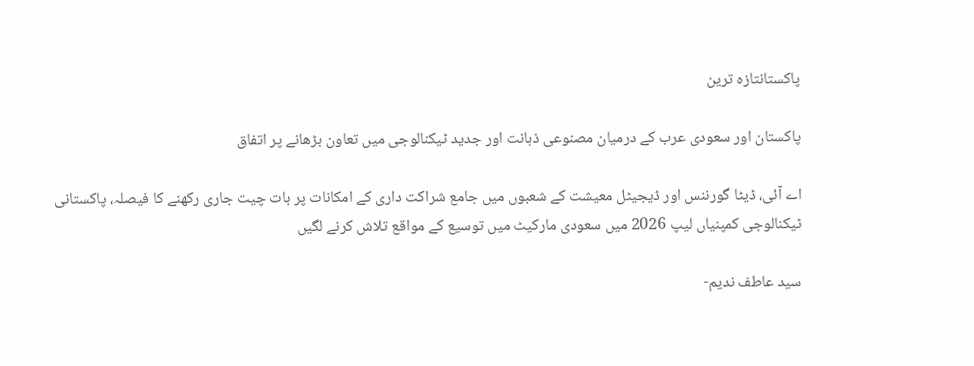پاکستانتازہ ترین

پاکستان اور سعودی عرب کے درمیان مصنوعی ذہانت اور جدید ٹیکنالوجی میں تعاون بڑھانے پر اتفاق

اے آئی، ڈیٹا گورننس اور ڈیجیٹل معیشت کے شعبوں میں جامع شراکت داری کے امکانات پر بات چیت جاری رکھنے کا فیصلہ، پاکستانی ٹیکنالوجی کمپنیاں لیپ 2026 میں سعودی مارکیٹ میں توسیع کے مواقع تلاش کرنے لگیں

سید عاطف ندیم-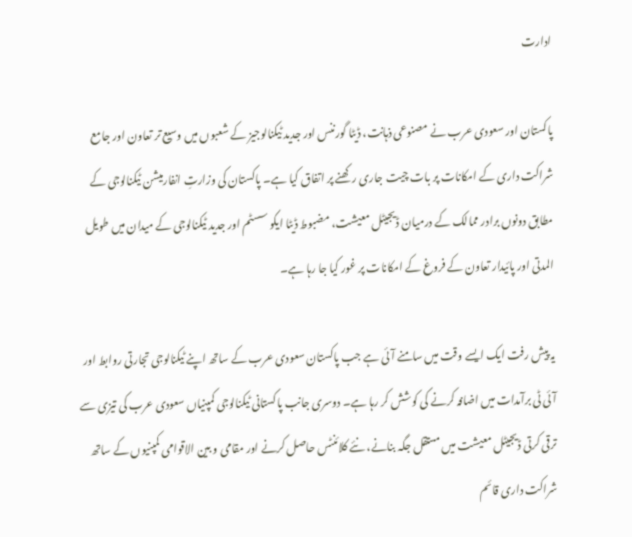ادارت

پاکستان اور سعودی عرب نے مصنوعی ذہانت، ڈیٹا گورننس اور جدید ٹیکنالوجیز کے شعبوں میں وسیع تر تعاون اور جامع شراکت داری کے امکانات پر بات چیت جاری رکھنے پر اتفاق کیا ہے۔ پاکستان کی وزارتِ انفارمیشن ٹیکنالوجی کے مطابق دونوں برادر ممالک کے درمیان ڈیجیٹل معیشت، مضبوط ڈیٹا ایکو سسٹم اور جدید ٹیکنالوجی کے میدان میں طویل المدتی اور پائیدار تعاون کے فروغ کے امکانات پر غور کیا جا رہا ہے۔

یہ پیش رفت ایک ایسے وقت میں سامنے آئی ہے جب پاکستان سعودی عرب کے ساتھ اپنے ٹیکنالوجی تجارتی روابط اور آئی ٹی برآمدات میں اضافہ کرنے کی کوشش کر رہا ہے۔ دوسری جانب پاکستانی ٹیکنالوجی کمپنیاں سعودی عرب کی تیزی سے ترقی کرتی ڈیجیٹل معیشت میں مستقل جگہ بنانے، نئے کلائنٹس حاصل کرنے اور مقامی و بین الاقوامی کمپنیوں کے ساتھ شراکت داری قائم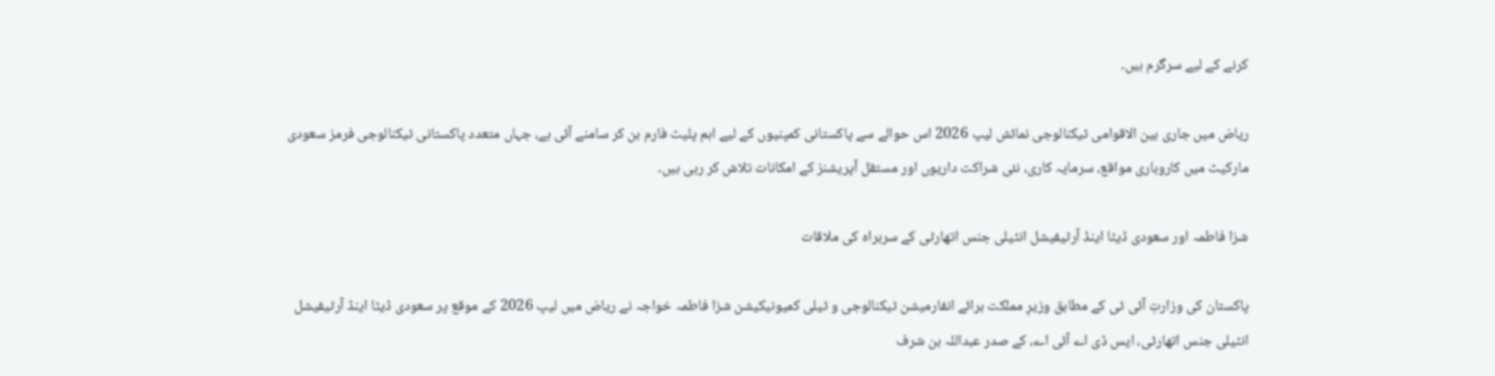کرنے کے لیے سرگرم ہیں۔

ریاض میں جاری بین الاقوامی ٹیکنالوجی نمائش لیپ 2026 اس حوالے سے پاکستانی کمپنیوں کے لیے اہم پلیٹ فارم بن کر سامنے آئی ہے، جہاں متعدد پاکستانی ٹیکنالوجی فرمز سعودی مارکیٹ میں کاروباری مواقع، سرمایہ کاری، نئی شراکت داریوں اور مستقل آپریشنز کے امکانات تلاش کر رہی ہیں۔

شزا فاطمہ اور سعودی ڈیٹا اینڈ آرٹیفیشل انٹیلی جنس اتھارٹی کے سربراہ کی ملاقات

پاکستان کی وزارتِ آئی ٹی کے مطابق وزیرِ مملکت برائے انفارمیشن ٹیکنالوجی و ٹیلی کمیونیکیشن شزا فاطمہ خواجہ نے ریاض میں لیپ 2026 کے موقع پر سعودی ڈیٹا اینڈ آرٹیفیشل انٹیلی جنس اتھارٹی، ایس ڈی اے آئی اے، کے صدر عبداللہ بن شرف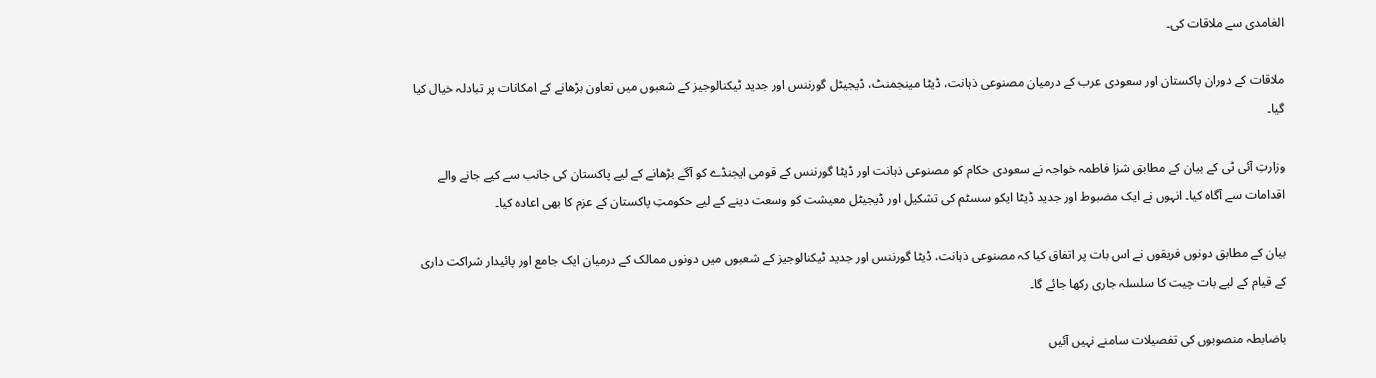الغامدی سے ملاقات کی۔

ملاقات کے دوران پاکستان اور سعودی عرب کے درمیان مصنوعی ذہانت، ڈیٹا مینجمنٹ، ڈیجیٹل گورننس اور جدید ٹیکنالوجیز کے شعبوں میں تعاون بڑھانے کے امکانات پر تبادلہ خیال کیا گیا۔

وزارتِ آئی ٹی کے بیان کے مطابق شزا فاطمہ خواجہ نے سعودی حکام کو مصنوعی ذہانت اور ڈیٹا گورننس کے قومی ایجنڈے کو آگے بڑھانے کے لیے پاکستان کی جانب سے کیے جانے والے اقدامات سے آگاہ کیا۔ انہوں نے ایک مضبوط اور جدید ڈیٹا ایکو سسٹم کی تشکیل اور ڈیجیٹل معیشت کو وسعت دینے کے لیے حکومتِ پاکستان کے عزم کا بھی اعادہ کیا۔

بیان کے مطابق دونوں فریقوں نے اس بات پر اتفاق کیا کہ مصنوعی ذہانت، ڈیٹا گورننس اور جدید ٹیکنالوجیز کے شعبوں میں دونوں ممالک کے درمیان ایک جامع اور پائیدار شراکت داری کے قیام کے لیے بات چیت کا سلسلہ جاری رکھا جائے گا۔

باضابطہ منصوبوں کی تفصیلات سامنے نہیں آئیں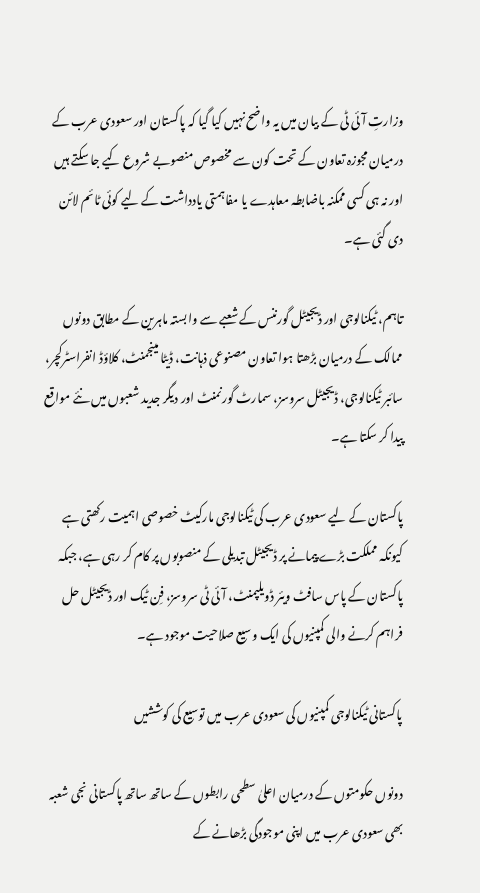وزارتِ آئی ٹی کے بیان میں یہ واضح نہیں کیا گیا کہ پاکستان اور سعودی عرب کے درمیان مجوزہ تعاون کے تحت کون سے مخصوص منصوبے شروع کیے جا سکتے ہیں اور نہ ہی کسی ممکنہ باضابطہ معاہدے یا مفاہمتی یادداشت کے لیے کوئی ٹائم لائن دی گئی ہے۔

تاہم، ٹیکنالوجی اور ڈیجیٹل گورننس کے شعبے سے وابستہ ماہرین کے مطابق دونوں ممالک کے درمیان بڑھتا ہوا تعاون مصنوعی ذہانت، ڈیٹا مینجمنٹ، کلاؤڈ انفراسٹرکچر، سائبر ٹیکنالوجی، ڈیجیٹل سروسز، سمارٹ گورنمنٹ اور دیگر جدید شعبوں میں نئے مواقع پیدا کر سکتا ہے۔

پاکستان کے لیے سعودی عرب کی ٹیکنالوجی مارکیٹ خصوصی اہمیت رکھتی ہے کیونکہ مملکت بڑے پیمانے پر ڈیجیٹل تبدیلی کے منصوبوں پر کام کر رہی ہے، جبکہ پاکستان کے پاس سافٹ ویئر ڈویلپمنٹ، آئی ٹی سروسز، فِن ٹیک اور ڈیجیٹل حل فراہم کرنے والی کمپنیوں کی ایک وسیع صلاحیت موجود ہے۔

پاکستانی ٹیکنالوجی کمپنیوں کی سعودی عرب میں توسیع کی کوششیں

دونوں حکومتوں کے درمیان اعلیٰ سطحی رابطوں کے ساتھ ساتھ پاکستانی نجی شعبہ بھی سعودی عرب میں اپنی موجودگی بڑھانے کے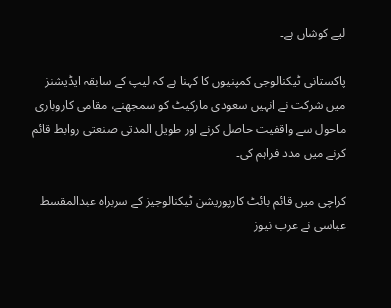لیے کوشاں ہے۔

پاکستانی ٹیکنالوجی کمپنیوں کا کہنا ہے کہ لیپ کے سابقہ ایڈیشنز میں شرکت نے انہیں سعودی مارکیٹ کو سمجھنے، مقامی کاروباری ماحول سے واقفیت حاصل کرنے اور طویل المدتی صنعتی روابط قائم کرنے میں مدد فراہم کی۔

کراچی میں قائم بائٹ کارپوریشن ٹیکنالوجیز کے سربراہ عبدالمقسط عباسی نے عرب نیوز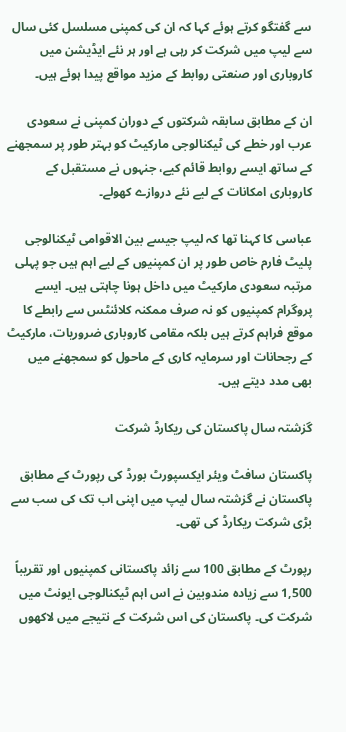سے گفتگو کرتے ہوئے کہا کہ ان کی کمپنی مسلسل کئی سال سے لیپ میں شرکت کر رہی ہے اور ہر نئے ایڈیشن میں کاروباری اور صنعتی روابط کے مزید مواقع پیدا ہوئے ہیں۔

ان کے مطابق سابقہ شرکتوں کے دوران کمپنی نے سعودی عرب اور خطے کی ٹیکنالوجی مارکیٹ کو بہتر طور پر سمجھنے کے ساتھ ایسے روابط قائم کیے، جنہوں نے مستقبل کے کاروباری امکانات کے لیے نئے دروازے کھولے۔

عباسی کا کہنا تھا کہ لیپ جیسے بین الاقوامی ٹیکنالوجی پلیٹ فارم خاص طور پر ان کمپنیوں کے لیے اہم ہیں جو پہلی مرتبہ سعودی مارکیٹ میں داخل ہونا چاہتی ہیں۔ ایسے پروگرام کمپنیوں کو نہ صرف ممکنہ کلائنٹس سے رابطے کا موقع فراہم کرتے ہیں بلکہ مقامی کاروباری ضروریات، مارکیٹ کے رجحانات اور سرمایہ کاری کے ماحول کو سمجھنے میں بھی مدد دیتے ہیں۔

گزشتہ سال پاکستان کی ریکارڈ شرکت

پاکستان سافٹ ویئر ایکسپورٹ بورڈ کی رپورٹ کے مطابق پاکستان نے گزشتہ سال لیپ میں اپنی اب تک کی سب سے بڑی شرکت ریکارڈ کی تھی۔

رپورٹ کے مطابق 100 سے زائد پاکستانی کمپنیوں اور تقریباً 1,500 سے زیادہ مندوبین نے اس اہم ٹیکنالوجی ایونٹ میں شرکت کی۔ پاکستان کی اس شرکت کے نتیجے میں لاکھوں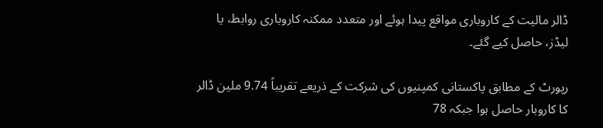ڈالر مالیت کے کاروباری مواقع پیدا ہوئے اور متعدد ممکنہ کاروباری روابط، یا لیڈز، حاصل کیے گئے۔

رپورٹ کے مطابق پاکستانی کمپنیوں کی شرکت کے ذریعے تقریباً 9.74 ملین ڈالر کا کاروبار حاصل ہوا جبکہ 78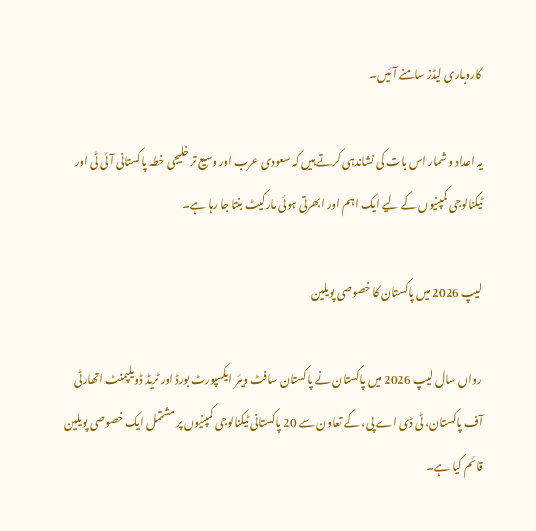کاروباری لیڈز سامنے آئیں۔

یہ اعداد و شمار اس بات کی نشاندہی کرتے ہیں کہ سعودی عرب اور وسیع تر خلیجی خطہ پاکستانی آئی ٹی اور ٹیکنالوجی کمپنیوں کے لیے ایک اہم اور ابھرتی ہوئی مارکیٹ بنتا جا رہا ہے۔

لیپ 2026 میں پاکستان کا خصوصی پویلین

رواں سال لیپ 2026 میں پاکستان نے پاکستان سافٹ ویئر ایکسپورٹ بورڈ اور ٹریڈ ڈویلپمنٹ اتھارٹی آف پاکستان، ٹی ڈی اے پی، کے تعاون سے 20 پاکستانی ٹیکنالوجی کمپنیوں پر مشتمل ایک خصوصی پویلین قائم کیا ہے۔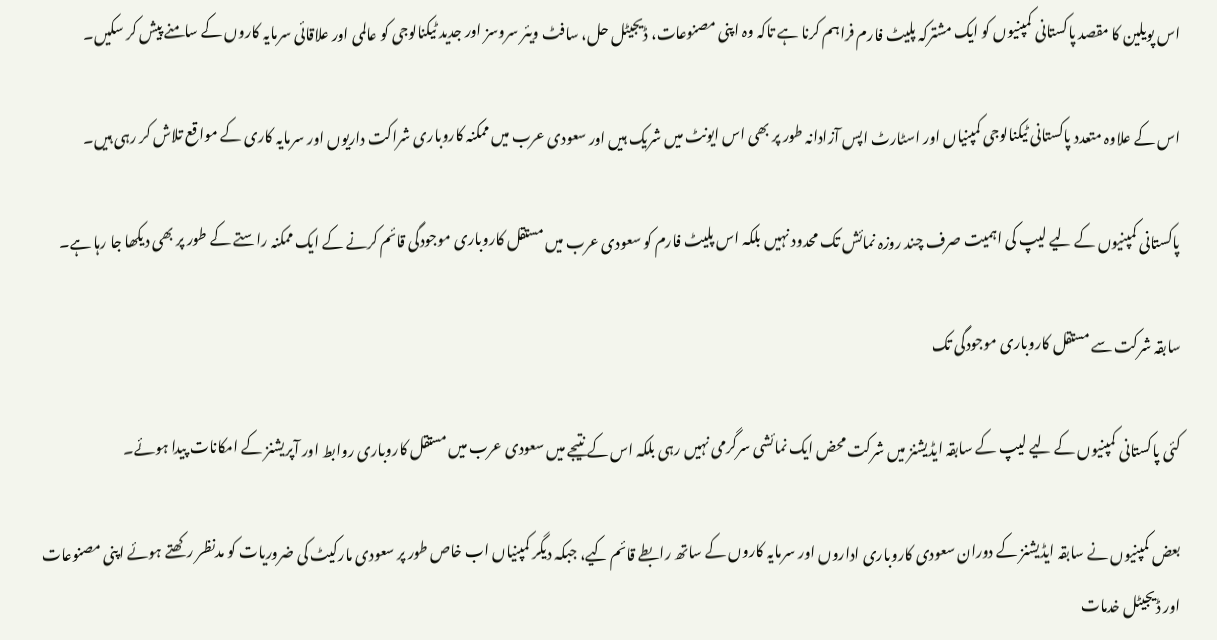اس پویلین کا مقصد پاکستانی کمپنیوں کو ایک مشترکہ پلیٹ فارم فراہم کرنا ہے تاکہ وہ اپنی مصنوعات، ڈیجیٹل حل، سافٹ ویئر سروسز اور جدید ٹیکنالوجی کو عالمی اور علاقائی سرمایہ کاروں کے سامنے پیش کر سکیں۔

اس کے علاوہ متعدد پاکستانی ٹیکنالوجی کمپنیاں اور اسٹارٹ اپس آزادانہ طور پر بھی اس ایونٹ میں شریک ہیں اور سعودی عرب میں ممکنہ کاروباری شراکت داریوں اور سرمایہ کاری کے مواقع تلاش کر رہی ہیں۔

پاکستانی کمپنیوں کے لیے لیپ کی اہمیت صرف چند روزہ نمائش تک محدود نہیں بلکہ اس پلیٹ فارم کو سعودی عرب میں مستقل کاروباری موجودگی قائم کرنے کے ایک ممکنہ راستے کے طور پر بھی دیکھا جا رہا ہے۔

سابقہ شرکت سے مستقل کاروباری موجودگی تک

کئی پاکستانی کمپنیوں کے لیے لیپ کے سابقہ ایڈیشنز میں شرکت محض ایک نمائشی سرگرمی نہیں رہی بلکہ اس کے نتیجے میں سعودی عرب میں مستقل کاروباری روابط اور آپریشنز کے امکانات پیدا ہوئے۔

بعض کمپنیوں نے سابقہ ایڈیشنز کے دوران سعودی کاروباری اداروں اور سرمایہ کاروں کے ساتھ رابطے قائم کیے، جبکہ دیگر کمپنیاں اب خاص طور پر سعودی مارکیٹ کی ضروریات کو مدنظر رکھتے ہوئے اپنی مصنوعات اور ڈیجیٹل خدمات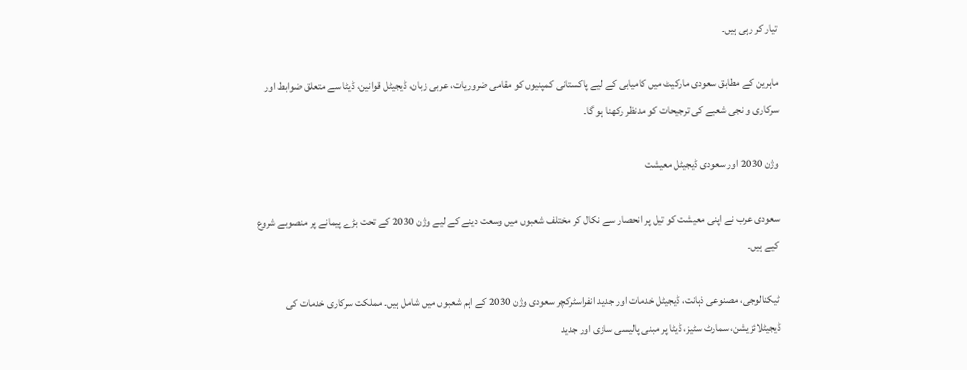تیار کر رہی ہیں۔

ماہرین کے مطابق سعودی مارکیٹ میں کامیابی کے لیے پاکستانی کمپنیوں کو مقامی ضروریات، عربی زبان، ڈیجیٹل قوانین، ڈیٹا سے متعلق ضوابط اور سرکاری و نجی شعبے کی ترجیحات کو مدنظر رکھنا ہو گا۔

وژن 2030 اور سعودی ڈیجیٹل معیشت

سعودی عرب نے اپنی معیشت کو تیل پر انحصار سے نکال کر مختلف شعبوں میں وسعت دینے کے لیے وژن 2030 کے تحت بڑے پیمانے پر منصوبے شروع کیے ہیں۔

ٹیکنالوجی، مصنوعی ذہانت، ڈیجیٹل خدمات اور جدید انفراسٹرکچر سعودی وژن 2030 کے اہم شعبوں میں شامل ہیں۔ مملکت سرکاری خدمات کی ڈیجیٹلائزیشن، سمارٹ سٹیز، ڈیٹا پر مبنی پالیسی سازی اور جدید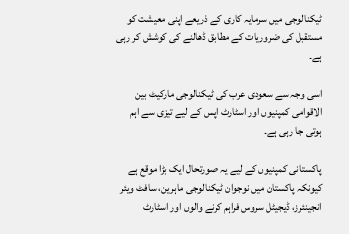ٹیکنالوجی میں سرمایہ کاری کے ذریعے اپنی معیشت کو مستقبل کی ضروریات کے مطابق ڈھالنے کی کوشش کر رہی ہے۔

اسی وجہ سے سعودی عرب کی ٹیکنالوجی مارکیٹ بین الاقوامی کمپنیوں اور اسٹارٹ اپس کے لیے تیزی سے اہم ہوتی جا رہی ہے۔

پاکستانی کمپنیوں کے لیے یہ صورتحال ایک بڑا موقع ہے کیونکہ پاکستان میں نوجوان ٹیکنالوجی ماہرین، سافٹ ویئر انجینئرز، ڈیجیٹل سروس فراہم کرنے والوں اور اسٹارٹ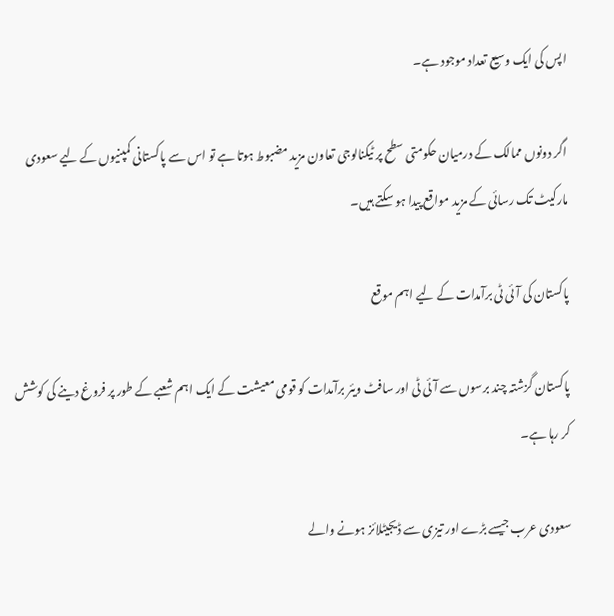اپس کی ایک وسیع تعداد موجود ہے۔

اگر دونوں ممالک کے درمیان حکومتی سطح پر ٹیکنالوجی تعاون مزید مضبوط ہوتا ہے تو اس سے پاکستانی کمپنیوں کے لیے سعودی مارکیٹ تک رسائی کے مزید مواقع پیدا ہو سکتے ہیں۔

پاکستان کی آئی ٹی برآمدات کے لیے اہم موقع

پاکستان گزشتہ چند برسوں سے آئی ٹی اور سافٹ ویئر برآمدات کو قومی معیشت کے ایک اہم شعبے کے طور پر فروغ دینے کی کوشش کر رہا ہے۔

سعودی عرب جیسے بڑے اور تیزی سے ڈیجیٹلائز ہونے والے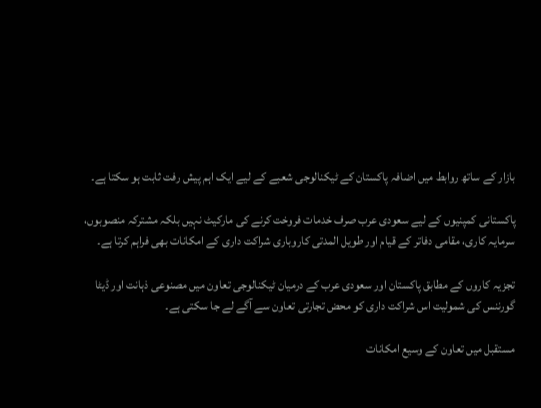بازار کے ساتھ روابط میں اضافہ پاکستان کے ٹیکنالوجی شعبے کے لیے ایک اہم پیش رفت ثابت ہو سکتا ہے۔

پاکستانی کمپنیوں کے لیے سعودی عرب صرف خدمات فروخت کرنے کی مارکیٹ نہیں بلکہ مشترکہ منصوبوں، سرمایہ کاری، مقامی دفاتر کے قیام اور طویل المدتی کاروباری شراکت داری کے امکانات بھی فراہم کرتا ہے۔

تجزیہ کاروں کے مطابق پاکستان اور سعودی عرب کے درمیان ٹیکنالوجی تعاون میں مصنوعی ذہانت اور ڈیٹا گورننس کی شمولیت اس شراکت داری کو محض تجارتی تعاون سے آگے لے جا سکتی ہے۔

مستقبل میں تعاون کے وسیع امکانات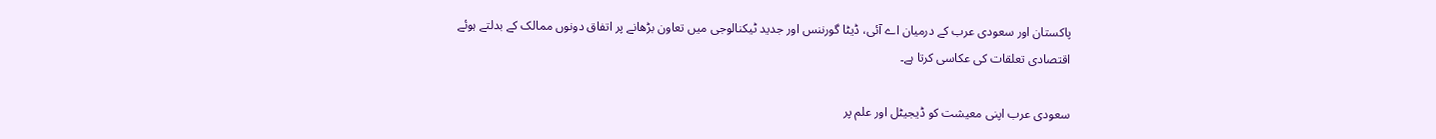پاکستان اور سعودی عرب کے درمیان اے آئی، ڈیٹا گورننس اور جدید ٹیکنالوجی میں تعاون بڑھانے پر اتفاق دونوں ممالک کے بدلتے ہوئے اقتصادی تعلقات کی عکاسی کرتا ہے۔

سعودی عرب اپنی معیشت کو ڈیجیٹل اور علم پر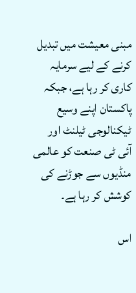مبنی معیشت میں تبدیل کرنے کے لیے سرمایہ کاری کر رہا ہے، جبکہ پاکستان اپنے وسیع ٹیکنالوجی ٹیلنٹ اور آئی ٹی صنعت کو عالمی منڈیوں سے جوڑنے کی کوشش کر رہا ہے۔

اس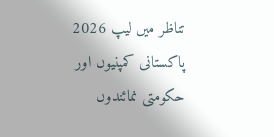تناظر میں لیپ 2026 پاکستانی کمپنیوں اور حکومتی نمائندوں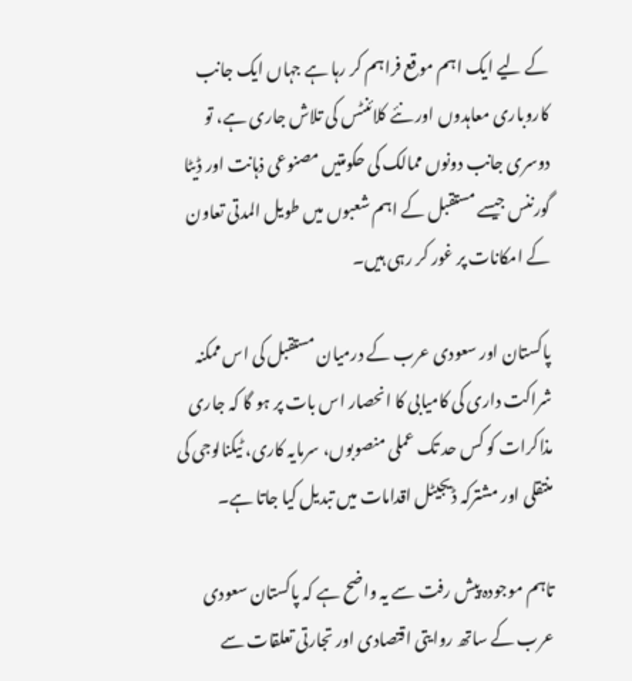کے لیے ایک اہم موقع فراہم کر رہا ہے جہاں ایک جانب کاروباری معاہدوں اور نئے کلائنٹس کی تلاش جاری ہے، تو دوسری جانب دونوں ممالک کی حکومتیں مصنوعی ذہانت اور ڈیٹا گورننس جیسے مستقبل کے اہم شعبوں میں طویل المدتی تعاون کے امکانات پر غور کر رہی ہیں۔

پاکستان اور سعودی عرب کے درمیان مستقبل کی اس ممکنہ شراکت داری کی کامیابی کا انحصار اس بات پر ہو گا کہ جاری مذاکرات کو کس حد تک عملی منصوبوں، سرمایہ کاری، ٹیکنالوجی کی منتقلی اور مشترکہ ڈیجیٹل اقدامات میں تبدیل کیا جاتا ہے۔

تاہم موجودہ پیش رفت سے یہ واضح ہے کہ پاکستان سعودی عرب کے ساتھ روایتی اقتصادی اور تجارتی تعلقات سے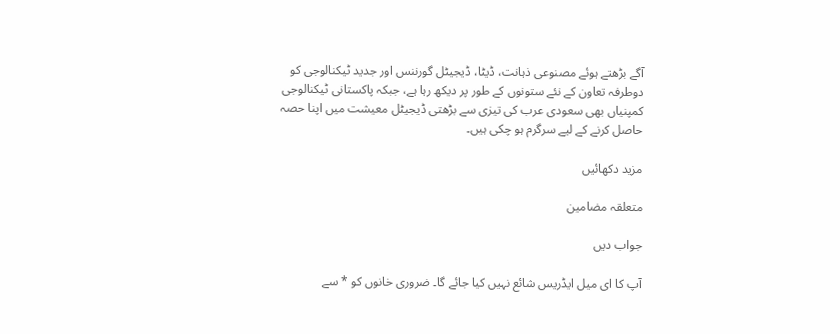آگے بڑھتے ہوئے مصنوعی ذہانت، ڈیٹا، ڈیجیٹل گورننس اور جدید ٹیکنالوجی کو دوطرفہ تعاون کے نئے ستونوں کے طور پر دیکھ رہا ہے، جبکہ پاکستانی ٹیکنالوجی کمپنیاں بھی سعودی عرب کی تیزی سے بڑھتی ڈیجیٹل معیشت میں اپنا حصہ حاصل کرنے کے لیے سرگرم ہو چکی ہیں۔

مزید دکھائیں

متعلقہ مضامین

جواب دیں

آپ کا ای میل ایڈریس شائع نہیں کیا جائے گا۔ ضروری خانوں کو * سے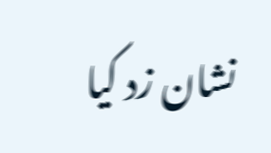نشان زد کیا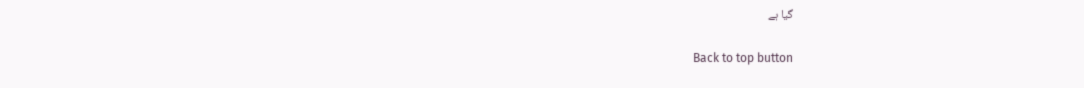گیا ہے

Back to top button